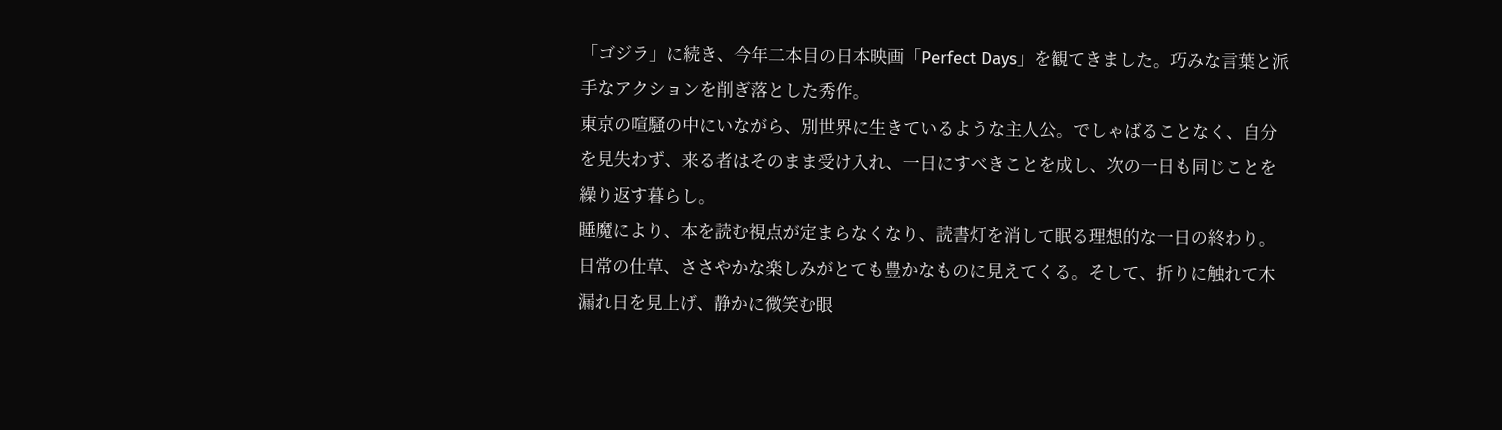「ゴジラ」に続き、今年二本目の日本映画「Perfect Days」を観てきました。巧みな言葉と派手なアクションを削ぎ落とした秀作。
東京の喧騒の中にいながら、別世界に生きているような主人公。でしゃばることなく、自分を見失わず、来る者はそのまま受け入れ、一日にすべきことを成し、次の一日も同じことを繰り返す暮らし。
睡魔により、本を読む視点が定まらなくなり、読書灯を消して眠る理想的な一日の終わり。日常の仕草、ささやかな楽しみがとても豊かなものに見えてくる。そして、折りに触れて木漏れ日を見上げ、静かに微笑む眼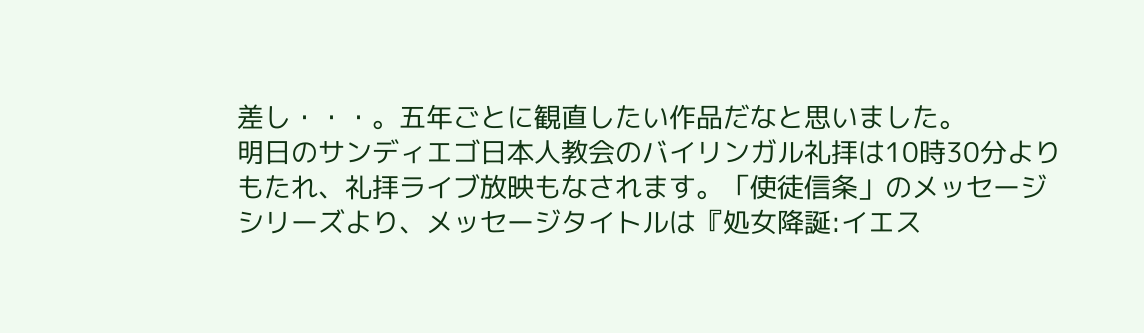差し・・・。五年ごとに観直したい作品だなと思いました。
明日のサンディエゴ日本人教会のバイリンガル礼拝は10時30分よりもたれ、礼拝ライブ放映もなされます。「使徒信条」のメッセージシリーズより、メッセージタイトルは『処女降誕:イエス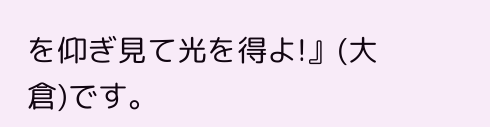を仰ぎ見て光を得よ!』(大倉)です。